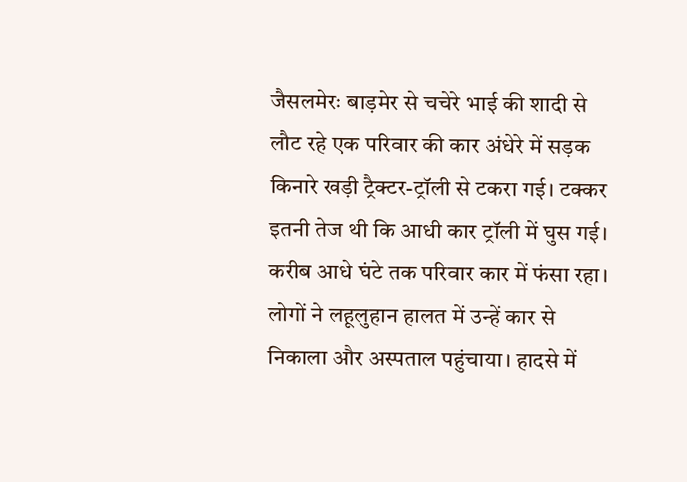जैसलमेरः बाड़मेर से चचेरे भाई की शादी से लौट रहे एक परिवार की कार अंधेरे में सड़क किनारे खड़ी ट्रैक्टर-ट्रॉली से टकरा गई। टक्कर इतनी तेज थी कि आधी कार ट्रॉली में घुस गई। करीब आधे घंटे तक परिवार कार में फंसा रहा। लोगों ने लहूलुहान हालत में उन्हें कार से निकाला और अस्पताल पहुंचाया। हादसे में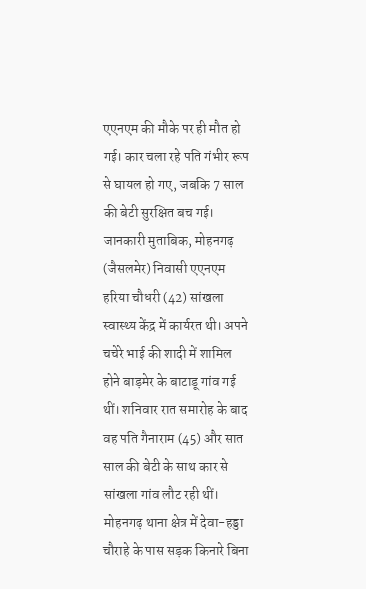एएनएम की मौके पर ही मौत हो गई। कार चला रहे पति गंभीर रूप से घायल हो गए, जबकि 7 साल की बेटी सुरक्षित बच गई।
जानकारी मुताबिक, मोहनगढ़ (जैसलमेर) निवासी एएनएम हरिया चौधरी (42) सांखला स्वास्थ्य केंद्र में कार्यरत थी। अपने चचेरे भाई की शादी में शामिल होने बाड़मेर के बाटाडू गांव गई थीं। शनिवार रात समारोह के बाद वह पति गैनाराम (45) और सात साल की बेटी के साथ कार से सांखला गांव लौट रही थीं। मोहनगढ़ थाना क्षेत्र में देवा-हड्डा चौराहे के पास सड़क किनारे बिना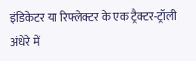इंडिकेटर या रिफ्लेक्टर के एक ट्रैक्टर-ट्रॉली अंधेरे में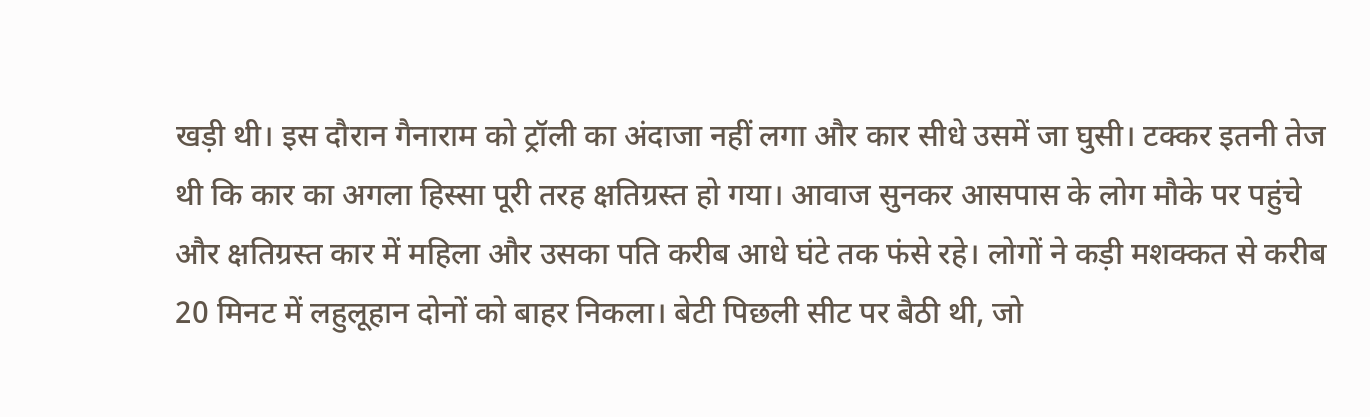खड़ी थी। इस दौरान गैनाराम को ट्रॉली का अंदाजा नहीं लगा और कार सीधे उसमें जा घुसी। टक्कर इतनी तेज थी कि कार का अगला हिस्सा पूरी तरह क्षतिग्रस्त हो गया। आवाज सुनकर आसपास के लोग मौके पर पहुंचे और क्षतिग्रस्त कार में महिला और उसका पति करीब आधे घंटे तक फंसे रहे। लोगों ने कड़ी मशक्कत से करीब 20 मिनट में लहुलूहान दोनों को बाहर निकला। बेटी पिछली सीट पर बैठी थी, जो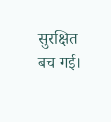सुरक्षित बच गई।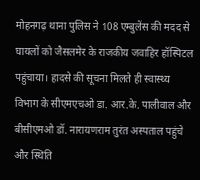मोहनगढ़ थाना पुलिस ने 108 एम्बुलेंस की मदद से घायलों को जैसलमेर के राजकीय जवाहिर हॉस्पिटल पहुंचाया। हादसे की सूचना मिलते ही स्वास्थ्य विभाग के सीएमएचओ डा. आर.के. पालीवाल और बीसीएमओ डॉ. नारायणराम तुरंत अस्पताल पहुंचे और स्थिति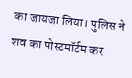का जायजा लिया। पुलिस ने शव का पोस्टमॉर्टम कर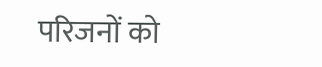परिजनों को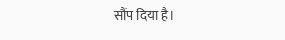सौंप दिया है।